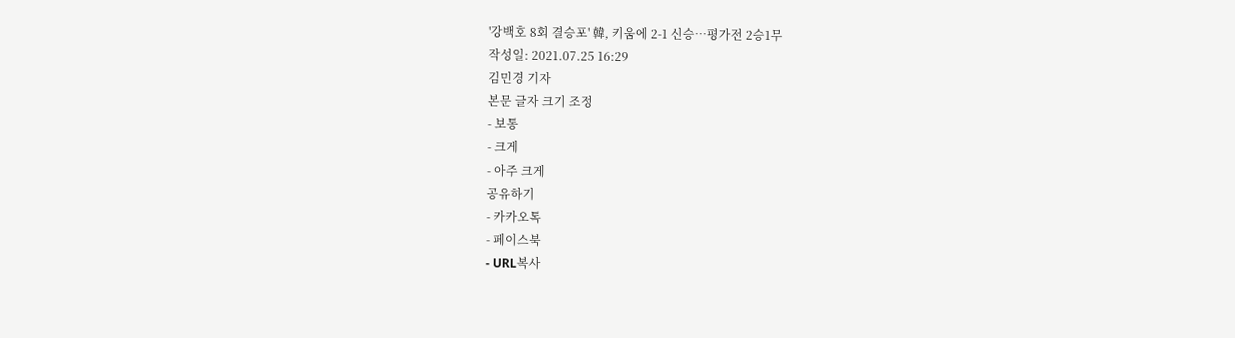'강백호 8회 결승포' 韓, 키움에 2-1 신승…평가전 2승1무
작성일: 2021.07.25 16:29
김민경 기자
본문 글자 크기 조정
- 보통
- 크게
- 아주 크게
공유하기
- 카카오톡
- 페이스북
- URL복사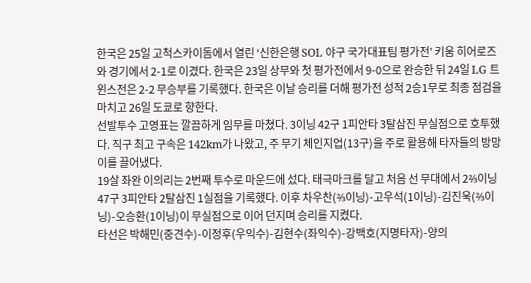한국은 25일 고척스카이돔에서 열린 ‘신한은행 SOL 야구 국가대표팀 평가전’ 키움 히어로즈와 경기에서 2-1로 이겼다. 한국은 23일 상무와 첫 평가전에서 9-0으로 완승한 뒤 24일 LG 트윈스전은 2-2 무승부를 기록했다. 한국은 이날 승리를 더해 평가전 성적 2승1무로 최종 점검을 마치고 26일 도쿄로 향한다.
선발투수 고영표는 깔끔하게 임무를 마쳤다. 3이닝 42구 1피안타 3탈삼진 무실점으로 호투했다. 직구 최고 구속은 142km가 나왔고, 주 무기 체인지업(13구)을 주로 활용해 타자들의 방망이를 끌어냈다.
19살 좌완 이의리는 2번째 투수로 마운드에 섰다. 태극마크를 달고 처음 선 무대에서 2⅔이닝 47구 3피안타 2탈삼진 1실점을 기록했다. 이후 차우찬(⅔이닝)-고우석(1이닝)-김진욱(⅔이닝)-오승환(1이닝)이 무실점으로 이어 던지며 승리를 지켰다.
타선은 박해민(중견수)-이정후(우익수)-김현수(좌익수)-강백호(지명타자)-양의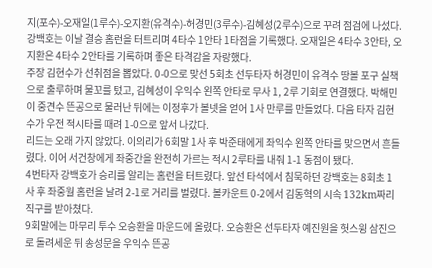지(포수)-오재일(1루수)-오지환(유격수)-허경민(3루수)-김혜성(2루수)으로 꾸려 점검에 나섰다.
강백호는 이날 결승 홈런을 터트리며 4타수 1안타 1타점을 기록했다. 오재일은 4타수 3안타, 오지환은 4타수 2안타를 기록하며 좋은 타격감을 자랑했다.
주장 김현수가 선취점을 뽑았다. 0-0으로 맞선 5회초 선두타자 허경민이 유격수 땅볼 포구 실책으로 출루하며 물꼬를 텄고, 김혜성이 우익수 왼쪽 안타로 무사 1, 2루 기회로 연결했다. 박해민이 중견수 뜬공으로 물러난 뒤에는 이정후가 볼넷을 얻어 1사 만루를 만들었다. 다음 타자 김현수가 우전 적시타를 때려 1-0으로 앞서 나갔다.
리드는 오래 가지 않았다. 이의리가 6회말 1사 후 박준태에게 좌익수 왼쪽 안타를 맞으면서 흔들렸다. 이어 서건창에게 좌중간을 완전히 가르는 적시 2루타를 내줘 1-1 동점이 됐다.
4번타자 강백호가 승리를 알리는 홈런을 터트렸다. 앞선 타석에서 침묵하던 강백호는 8회초 1사 후 좌중월 홈런을 날려 2-1로 거리를 벌렸다. 볼카운트 0-2에서 김동혁의 시속 132km짜리 직구를 받아쳤다.
9회말에는 마무리 투수 오승환을 마운드에 올렸다. 오승환은 선두타자 예진원을 헛스윙 삼진으로 돌려세운 뒤 송성문을 우익수 뜬공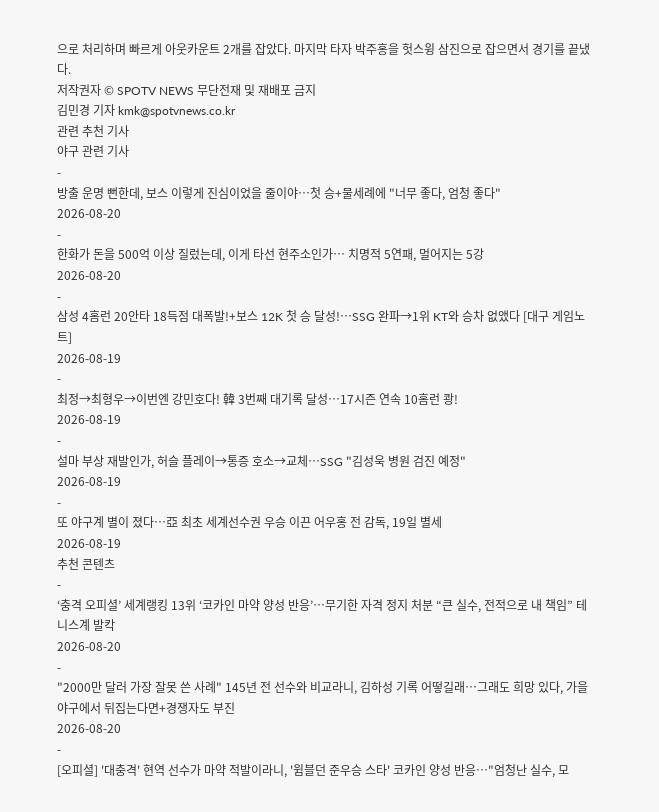으로 처리하며 빠르게 아웃카운트 2개를 잡았다. 마지막 타자 박주홍을 헛스윙 삼진으로 잡으면서 경기를 끝냈다.
저작권자 © SPOTV NEWS 무단전재 및 재배포 금지
김민경 기자 kmk@spotvnews.co.kr
관련 추천 기사
야구 관련 기사
-
방출 운명 뻔한데, 보스 이렇게 진심이었을 줄이야…첫 승+물세례에 "너무 좋다, 엄청 좋다"
2026-08-20
-
한화가 돈을 500억 이상 질렀는데, 이게 타선 현주소인가… 치명적 5연패, 멀어지는 5강
2026-08-20
-
삼성 4홈런 20안타 18득점 대폭발!+보스 12K 첫 승 달성!…SSG 완파→1위 KT와 승차 없앴다 [대구 게임노트]
2026-08-19
-
최정→최형우→이번엔 강민호다! 韓 3번째 대기록 달성…17시즌 연속 10홈런 쾅!
2026-08-19
-
설마 부상 재발인가, 허슬 플레이→통증 호소→교체…SSG "김성욱 병원 검진 예정"
2026-08-19
-
또 야구계 별이 졌다…亞 최초 세계선수권 우승 이끈 어우홍 전 감독, 19일 별세
2026-08-19
추천 콘텐츠
-
‘충격 오피셜’ 세계랭킹 13위 ‘코카인 마약 양성 반응’…무기한 자격 정지 처분 “큰 실수, 전적으로 내 책임” 테니스계 발칵
2026-08-20
-
"2000만 달러 가장 잘못 쓴 사례" 145년 전 선수와 비교라니, 김하성 기록 어떻길래…그래도 희망 있다, 가을야구에서 뒤집는다면+경쟁자도 부진
2026-08-20
-
[오피셜] '대충격' 현역 선수가 마약 적발이라니, '윔블던 준우승 스타' 코카인 양성 반응…"엄청난 실수, 모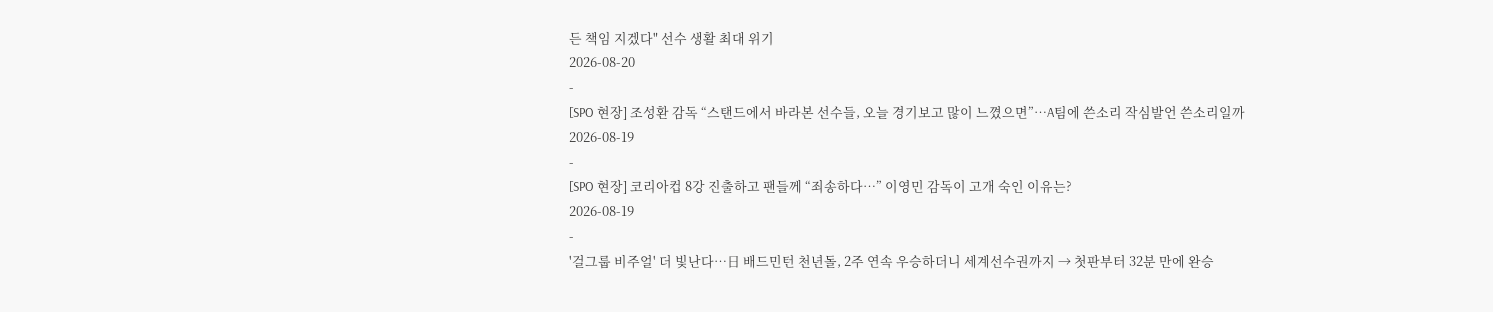든 책임 지겠다" 선수 생활 최대 위기
2026-08-20
-
[SPO 현장] 조성환 감독 “스탠드에서 바라본 선수들, 오늘 경기보고 많이 느꼈으면”…A팀에 쓴소리 작심발언 쓴소리일까
2026-08-19
-
[SPO 현장] 코리아컵 8강 진출하고 팬들께 “죄송하다…” 이영민 감독이 고개 숙인 이유는?
2026-08-19
-
'걸그룹 비주얼' 더 빛난다…日 배드민턴 천년돌, 2주 연속 우승하더니 세계선수권까지 → 첫판부터 32분 만에 완승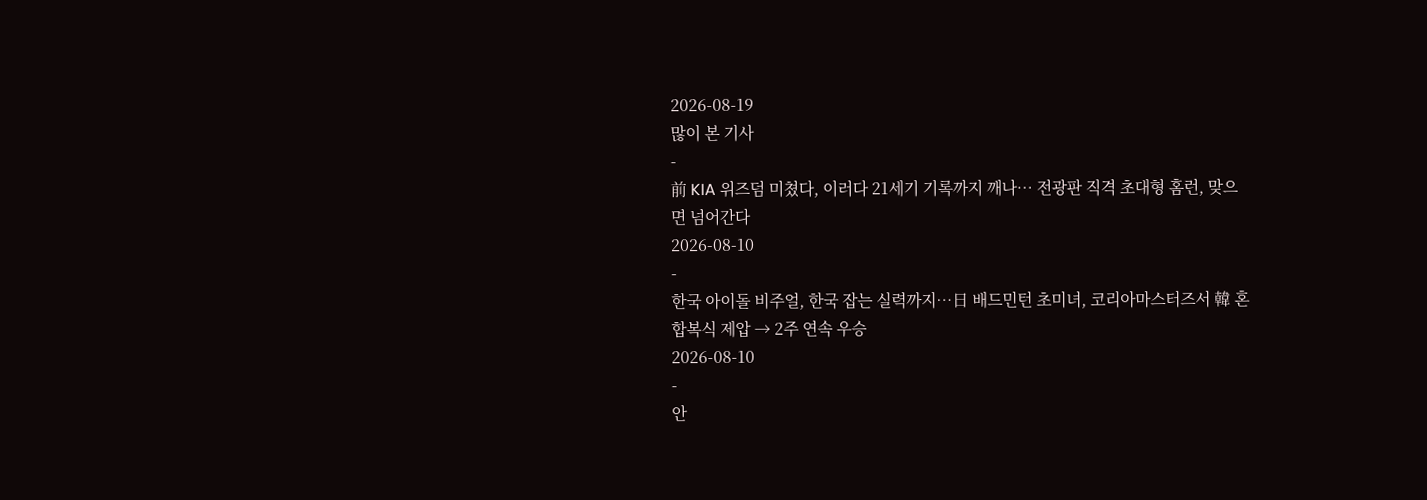2026-08-19
많이 본 기사
-
前 KIA 위즈덤 미쳤다, 이러다 21세기 기록까지 깨나… 전광판 직격 초대형 홈런, 맞으면 넘어간다
2026-08-10
-
한국 아이돌 비주얼, 한국 잡는 실력까지…日 배드민턴 초미녀, 코리아마스터즈서 韓 혼합복식 제압 → 2주 연속 우승
2026-08-10
-
안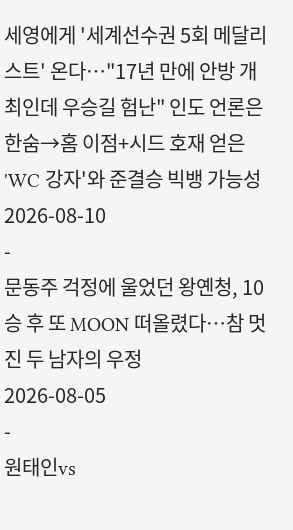세영에게 '세계선수권 5회 메달리스트' 온다…"17년 만에 안방 개최인데 우승길 험난" 인도 언론은 한숨→홈 이점+시드 호재 얻은 'WC 강자'와 준결승 빅뱅 가능성
2026-08-10
-
문동주 걱정에 울었던 왕옌청, 10승 후 또 MOON 떠올렸다…참 멋진 두 남자의 우정
2026-08-05
-
원태인vs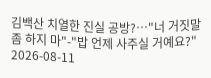김백산 치열한 진실 공방?…"너 거짓말 좀 하지 마"-"밥 언제 사주실 거예요?"
2026-08-11